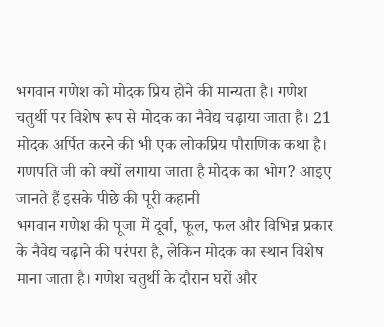भगवान गणेश को मोदक प्रिय होने की मान्यता है। गणेश चतुर्थी पर विशेष रूप से मोदक का नैवेद्य चढ़ाया जाता है। 21 मोदक अर्पित करने की भी एक लोकप्रिय पौराणिक कथा है।
गणपति जी को क्यों लगाया जाता है मोदक का भोग? आइए जानते हैं इसके पीछे की पूरी कहानी
भगवान गणेश की पूजा में दूर्वा, फूल, फल और विभिन्न प्रकार के नैवेद्य चढ़ाने की परंपरा है, लेकिन मोदक का स्थान विशेष माना जाता है। गणेश चतुर्थी के दौरान घरों और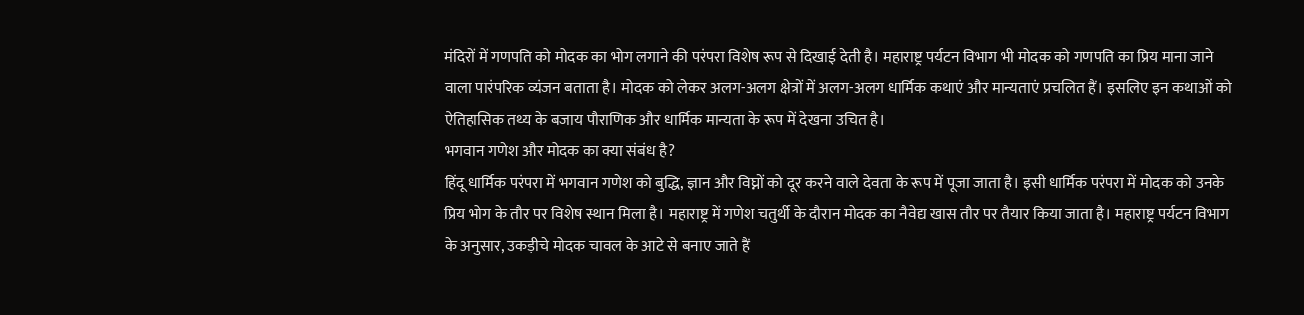मंदिरों में गणपति को मोदक का भोग लगाने की परंपरा विशेष रूप से दिखाई देती है। महाराष्ट्र पर्यटन विभाग भी मोदक को गणपति का प्रिय माना जाने वाला पारंपरिक व्यंजन बताता है। मोदक को लेकर अलग-अलग क्षेत्रों में अलग-अलग धार्मिक कथाएं और मान्यताएं प्रचलित हैं। इसलिए इन कथाओं को ऐतिहासिक तथ्य के बजाय पौराणिक और धार्मिक मान्यता के रूप में देखना उचित है।
भगवान गणेश और मोदक का क्या संबंध है?
हिंदू धार्मिक परंपरा में भगवान गणेश को बुद्धि, ज्ञान और विघ्नों को दूर करने वाले देवता के रूप में पूजा जाता है। इसी धार्मिक परंपरा में मोदक को उनके प्रिय भोग के तौर पर विशेष स्थान मिला है। महाराष्ट्र में गणेश चतुर्थी के दौरान मोदक का नैवेद्य खास तौर पर तैयार किया जाता है। महाराष्ट्र पर्यटन विभाग के अनुसार, उकड़ीचे मोदक चावल के आटे से बनाए जाते हैं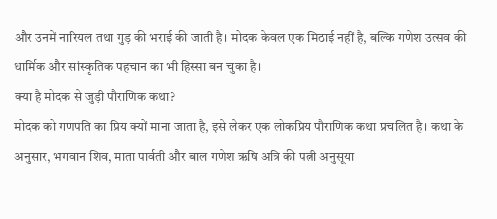और उनमें नारियल तथा गुड़ की भराई की जाती है। मोदक केवल एक मिठाई नहीं है, बल्कि गणेश उत्सव की धार्मिक और सांस्कृतिक पहचान का भी हिस्सा बन चुका है।
क्या है मोदक से जुड़ी पौराणिक कथा?
मोदक को गणपति का प्रिय क्यों माना जाता है, इसे लेकर एक लोकप्रिय पौराणिक कथा प्रचलित है। कथा के अनुसार, भगवान शिव, माता पार्वती और बाल गणेश ऋषि अत्रि की पत्नी अनुसूया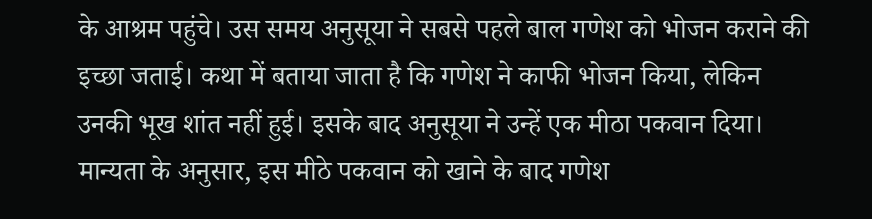के आश्रम पहुंचे। उस समय अनुसूया ने सबसे पहले बाल गणेश को भोजन कराने की इच्छा जताई। कथा में बताया जाता है कि गणेश ने काफी भोजन किया, लेकिन उनकी भूख शांत नहीं हुई। इसके बाद अनुसूया ने उन्हें एक मीठा पकवान दिया। मान्यता के अनुसार, इस मीठे पकवान को खाने के बाद गणेश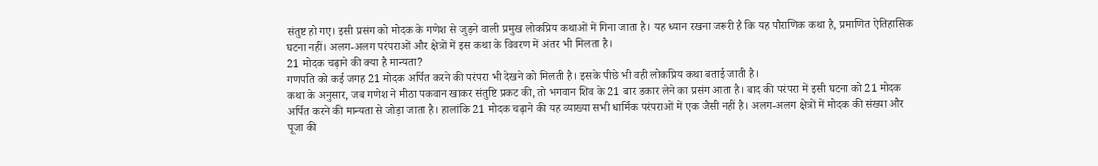संतुष्ट हो गए। इसी प्रसंग को मोदक के गणेश से जुड़ने वाली प्रमुख लोकप्रिय कथाओं में गिना जाता है। यह ध्यान रखना जरूरी है कि यह पौराणिक कथा है, प्रमाणित ऐतिहासिक घटना नहीं। अलग-अलग परंपराओं और क्षेत्रों में इस कथा के विवरण में अंतर भी मिलता है।
21 मोदक चढ़ाने की क्या है मान्यता?
गणपति को कई जगह 21 मोदक अर्पित करने की परंपरा भी देखने को मिलती है। इसके पीछे भी वही लोकप्रिय कथा बताई जाती है।
कथा के अनुसार, जब गणेश ने मीठा पकवान खाकर संतुष्टि प्रकट की, तो भगवान शिव के 21 बार डकार लेने का प्रसंग आता है। बाद की परंपरा में इसी घटना को 21 मोदक अर्पित करने की मान्यता से जोड़ा जाता है। हालांकि 21 मोदक चढ़ाने की यह व्याख्या सभी धार्मिक परंपराओं में एक जैसी नहीं है। अलग-अलग क्षेत्रों में मोदक की संख्या और पूजा की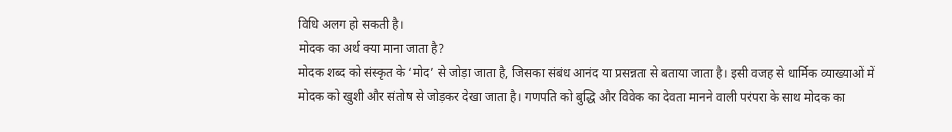विधि अलग हो सकती है।
मोदक का अर्थ क्या माना जाता है?
मोदक शब्द को संस्कृत के ‘मोद’ से जोड़ा जाता है, जिसका संबंध आनंद या प्रसन्नता से बताया जाता है। इसी वजह से धार्मिक व्याख्याओं में मोदक को खुशी और संतोष से जोड़कर देखा जाता है। गणपति को बुद्धि और विवेक का देवता मानने वाली परंपरा के साथ मोदक का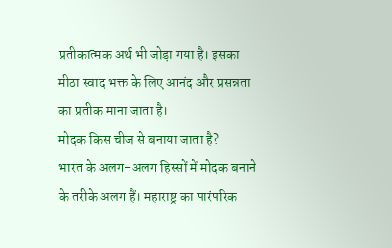प्रतीकात्मक अर्थ भी जोड़ा गया है। इसका मीठा स्वाद भक्त के लिए आनंद और प्रसन्नता का प्रतीक माना जाता है।
मोदक किस चीज से बनाया जाता है?
भारत के अलग-अलग हिस्सों में मोदक बनाने के तरीके अलग हैं। महाराष्ट्र का पारंपरिक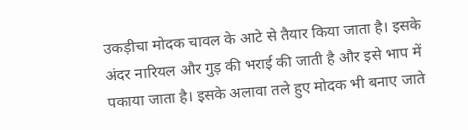उकड़ीचा मोदक चावल के आटे से तैयार किया जाता है। इसके अंदर नारियल और गुड़ की भराई की जाती है और इसे भाप में पकाया जाता है। इसके अलावा तले हुए मोदक भी बनाए जाते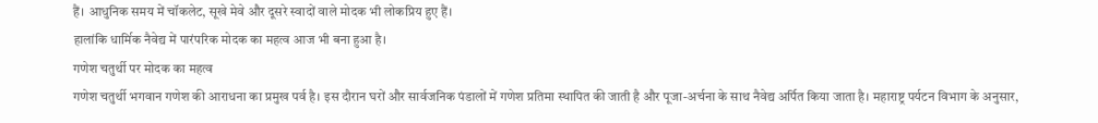हैं। आधुनिक समय में चॉकलेट, सूखे मेवे और दूसरे स्वादों वाले मोदक भी लोकप्रिय हुए हैं।
हालांकि धार्मिक नैवेद्य में पारंपरिक मोदक का महत्व आज भी बना हुआ है।
गणेश चतुर्थी पर मोदक का महत्व
गणेश चतुर्थी भगवान गणेश की आराधना का प्रमुख पर्व है। इस दौरान घरों और सार्वजनिक पंडालों में गणेश प्रतिमा स्थापित की जाती है और पूजा-अर्चना के साथ नैवेद्य अर्पित किया जाता है। महाराष्ट्र पर्यटन विभाग के अनुसार,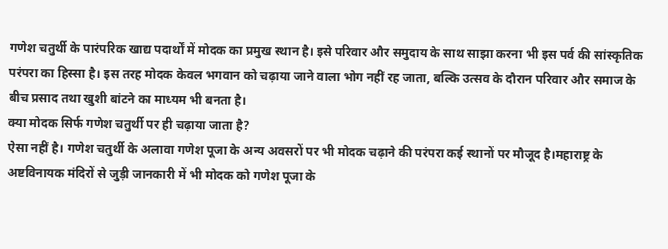गणेश चतुर्थी के पारंपरिक खाद्य पदार्थों में मोदक का प्रमुख स्थान है। इसे परिवार और समुदाय के साथ साझा करना भी इस पर्व की सांस्कृतिक परंपरा का हिस्सा है। इस तरह मोदक केवल भगवान को चढ़ाया जाने वाला भोग नहीं रह जाता, बल्कि उत्सव के दौरान परिवार और समाज के बीच प्रसाद तथा खुशी बांटने का माध्यम भी बनता है।
क्या मोदक सिर्फ गणेश चतुर्थी पर ही चढ़ाया जाता है?
ऐसा नहीं है। गणेश चतुर्थी के अलावा गणेश पूजा के अन्य अवसरों पर भी मोदक चढ़ाने की परंपरा कई स्थानों पर मौजूद है।महाराष्ट्र के अष्टविनायक मंदिरों से जुड़ी जानकारी में भी मोदक को गणेश पूजा के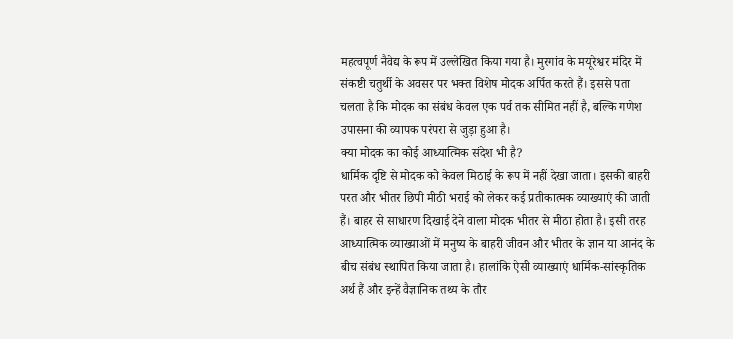महत्वपूर्ण नैवेद्य के रूप में उल्लेखित किया गया है। मुरगांव के मयूरेश्वर मंदिर में संकष्टी चतुर्थी के अवसर पर भक्त विशेष मोदक अर्पित करते हैं। इससे पता चलता है कि मोदक का संबंध केवल एक पर्व तक सीमित नहीं है, बल्कि गणेश उपासना की व्यापक परंपरा से जुड़ा हुआ है।
क्या मोदक का कोई आध्यात्मिक संदेश भी है?
धार्मिक दृष्टि से मोदक को केवल मिठाई के रूप में नहीं देखा जाता। इसकी बाहरी परत और भीतर छिपी मीठी भराई को लेकर कई प्रतीकात्मक व्याख्याएं की जाती हैं। बाहर से साधारण दिखाई देने वाला मोदक भीतर से मीठा होता है। इसी तरह आध्यात्मिक व्याख्याओं में मनुष्य के बाहरी जीवन और भीतर के ज्ञान या आनंद के बीच संबंध स्थापित किया जाता है। हालांकि ऐसी व्याख्याएं धार्मिक-सांस्कृतिक अर्थ हैं और इन्हें वैज्ञानिक तथ्य के तौर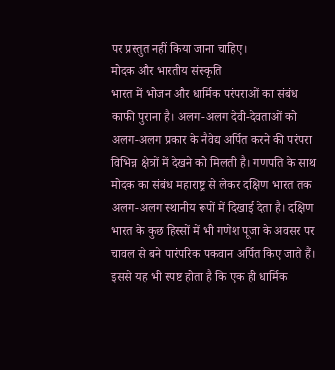पर प्रस्तुत नहीं किया जाना चाहिए।
मोदक और भारतीय संस्कृति
भारत में भोजन और धार्मिक परंपराओं का संबंध काफी पुराना है। अलग-अलग देवी-देवताओं को अलग-अलग प्रकार के नैवेद्य अर्पित करने की परंपरा विभिन्न क्षेत्रों में देखने को मिलती है। गणपति के साथ मोदक का संबंध महाराष्ट्र से लेकर दक्षिण भारत तक अलग-अलग स्थानीय रूपों में दिखाई देता है। दक्षिण भारत के कुछ हिस्सों में भी गणेश पूजा के अवसर पर चावल से बने पारंपरिक पकवान अर्पित किए जाते हैं। इससे यह भी स्पष्ट होता है कि एक ही धार्मिक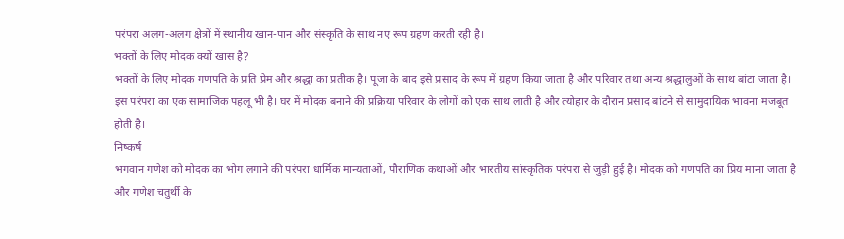परंपरा अलग-अलग क्षेत्रों में स्थानीय खान-पान और संस्कृति के साथ नए रूप ग्रहण करती रही है।
भक्तों के लिए मोदक क्यों खास है?
भक्तों के लिए मोदक गणपति के प्रति प्रेम और श्रद्धा का प्रतीक है। पूजा के बाद इसे प्रसाद के रूप में ग्रहण किया जाता है और परिवार तथा अन्य श्रद्धालुओं के साथ बांटा जाता है। इस परंपरा का एक सामाजिक पहलू भी है। घर में मोदक बनाने की प्रक्रिया परिवार के लोगों को एक साथ लाती है और त्योहार के दौरान प्रसाद बांटने से सामुदायिक भावना मजबूत होती है।
निष्कर्ष
भगवान गणेश को मोदक का भोग लगाने की परंपरा धार्मिक मान्यताओं, पौराणिक कथाओं और भारतीय सांस्कृतिक परंपरा से जुड़ी हुई है। मोदक को गणपति का प्रिय माना जाता है और गणेश चतुर्थी के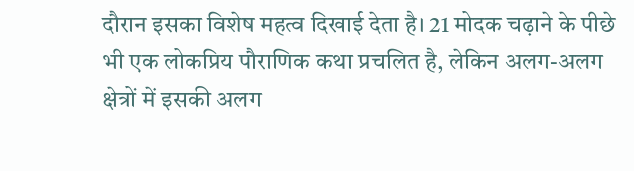दौरान इसका विशेष महत्व दिखाई देता है। 21 मोदक चढ़ाने के पीछे भी एक लोकप्रिय पौराणिक कथा प्रचलित है, लेकिन अलग-अलग क्षेत्रों में इसकी अलग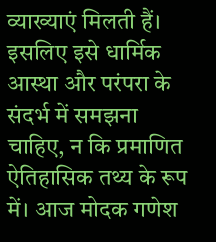व्याख्याएं मिलती हैं। इसलिए इसे धार्मिक आस्था और परंपरा के संदर्भ में समझना चाहिए, न कि प्रमाणित ऐतिहासिक तथ्य के रूप में। आज मोदक गणेश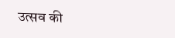उत्सव की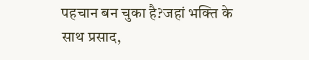पहचान बन चुका है?जहां भक्ति के साथ प्रसाद,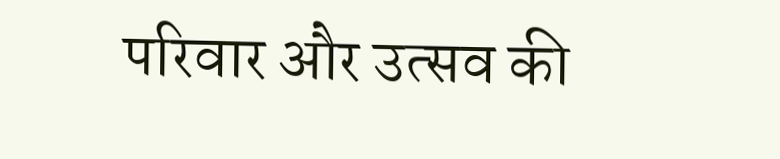परिवार और उत्सव की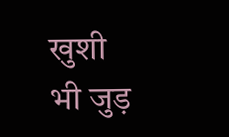खुशी भी जुड़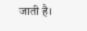जाती है।